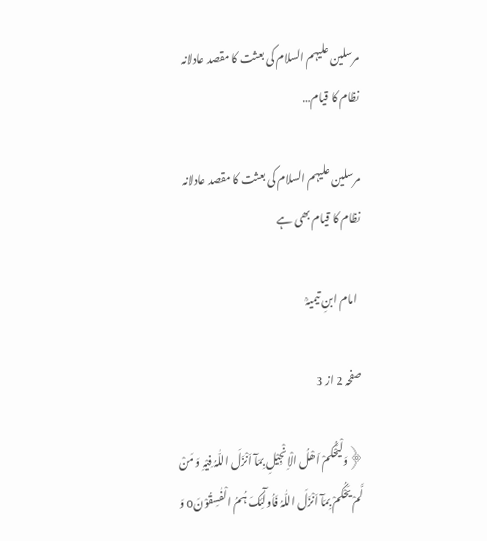مرسلین علیہم السلام کی بعثت کا مقصد عادلانہ نظام کا قیام…

مرسلین علیہم السلام کی بعثت کا مقصد عادلانہ نظام کا قیام بھی ہے

  امام ابنِ تیمیہؒ

صفحہ 2 از 3

﴿وَلْیَحْکُمْ اَھْلُ الْاِنْجِیْلِ بِمَآ اَنْزَلَ اللّٰہُ فِیْہِ وَ مَنْ لَّمْ یَحْکُمْ بِمَآ اَنْزَلَ اللّٰہُ فَاُولٰٓئِکَ ہُمُ الْفٰسِقُوْنَo وَ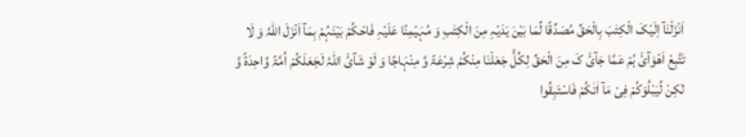اَنْزَلْنَآ اِلَیْکَ الْکِتٰبَ بِالْحَقِّ مُصَدِّقًا لِّمَا بَیْنَ یَدَیْہِ مِنَ الْکِتٰبِ وَ مُہَیْمِنًا عَلَیْہِ فَاحْکُمْ بَیْنَہُمْ بِمَآ اَنْزَلَ اللّٰہُ وَ لَا تَتَّبِعْ اَھْوَآئَ ہُمْ عَمَّا جَآئَ کَ مِنَ الْحَقِّ لِکُلٍّ جَعَلْنَا مِنْکُمْ شِرْعَۃً وَّ مِنْہَاجًا وَ لَوْ شَآئَ اللّٰہُ لَجَعَلَکُمْ اُمَّۃً وَّاحِدَۃً وَّ لٰکِنْ لِّیَبْلُوَکُمْ فِیْ مَآ اٰتٰکُمْ فَاسْتَبِقُوا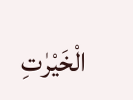الْخَیْرٰتِ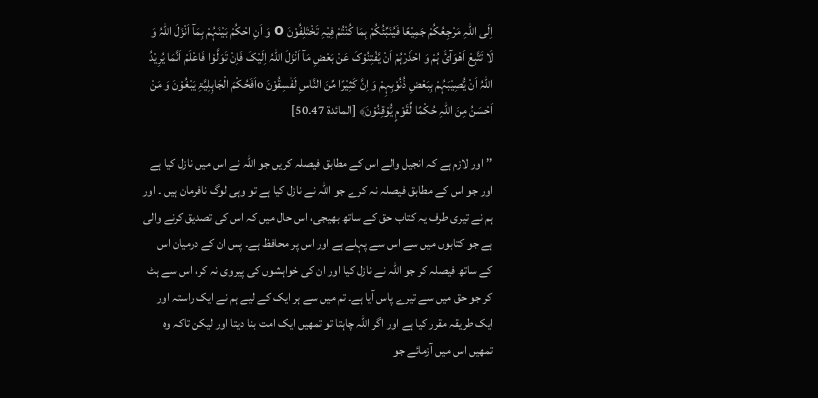اِلَی اللّٰہِ مَرْجِعُکُمْ جَمِیْعًا فَیُنَبِّئُکُمْ بِمَا کُنْتُمْ فِیْہِ تَخْتَلِفُوْنَ o وَ اَنِ احْکُمْ بَیْنَہُمْ بِمَآ اَنْزَلَ اللّٰہُ وَ لَا تَتَّبِعْ اَھْوَآئَ ہُمْ وَ احْذَرْہُمْ اَنْ یَّفْتِنُوْکَ عَنْ بَعْضِ مَآ اَنْزَلَ اللّٰہُ اِلَیْکَ فَاِنْ تَوَلَّوْا فَاعْلَمْ اَنَّمَا یُرِیْدُ اللّٰہُ اَنْ یُّصِیْبَہُمْ بِبَعْضِ ذُنُوْبِہِمْ وَ اِنَّ کَثِیْرًا مِّنَ النَّاسِ لَفٰسِقُوْنَ oاَفَحُکْمَ الْجَاہِلِیَّۃِ یَبْغُوْنَ وَ مَنْ اَحْسَنُ مِنَ اللّٰہِ حُکْمًا لِّقَوْمٍ یُّوْقِنُوْنَ﴾ [المائدۃ 47۔50]

’’ اور لازم ہے کہ انجیل والے اس کے مطابق فیصلہ کریں جو اللہ نے اس میں نازل کیا ہے اور جو اس کے مطابق فیصلہ نہ کرے جو اللہ نے نازل کیا ہے تو وہی لوگ نافرمان ہیں ۔ اور ہم نے تیری طرف یہ کتاب حق کے ساتھ بھیجی، اس حال میں کہ اس کی تصدیق کرنے والی ہے جو کتابوں میں سے اس سے پہلے ہے اور اس پر محافظ ہے۔ پس ان کے درمیان اس کے ساتھ فیصلہ کر جو اللہ نے نازل کیا اور ان کی خواہشوں کی پیروی نہ کر، اس سے ہٹ کر جو حق میں سے تیرے پاس آیا ہے۔ تم میں سے ہر ایک کے لیے ہم نے ایک راستہ اور ایک طریقہ مقرر کیا ہے اور اگر اللہ چاہتا تو تمھیں ایک امت بنا دیتا اور لیکن تاکہ وہ تمھیں اس میں آزمائے جو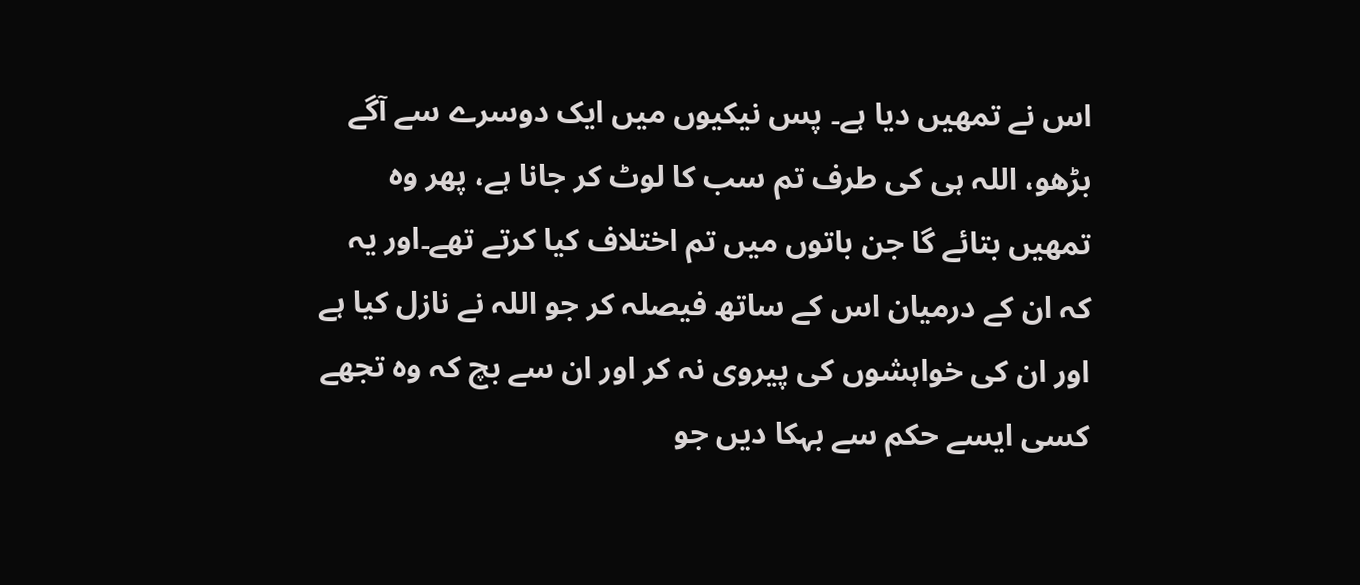اس نے تمھیں دیا ہے۔ پس نیکیوں میں ایک دوسرے سے آگے بڑھو، اللہ ہی کی طرف تم سب کا لوٹ کر جانا ہے، پھر وہ تمھیں بتائے گا جن باتوں میں تم اختلاف کیا کرتے تھے۔اور یہ کہ ان کے درمیان اس کے ساتھ فیصلہ کر جو اللہ نے نازل کیا ہے اور ان کی خواہشوں کی پیروی نہ کر اور ان سے بچ کہ وہ تجھے کسی ایسے حکم سے بہکا دیں جو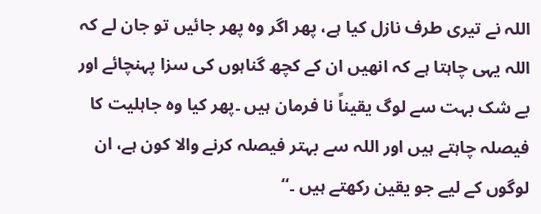اللہ نے تیری طرف نازل کیا ہے، پھر اگر وہ پھر جائیں تو جان لے کہ اللہ یہی چاہتا ہے کہ انھیں ان کے کچھ گناہوں کی سزا پہنچائے اور بے شک بہت سے لوگ یقیناً نا فرمان ہیں ۔پھر کیا وہ جاہلیت کا فیصلہ چاہتے ہیں اور اللہ سے بہتر فیصلہ کرنے والا کون ہے، ان لوگوں کے لیے جو یقین رکھتے ہیں ۔‘‘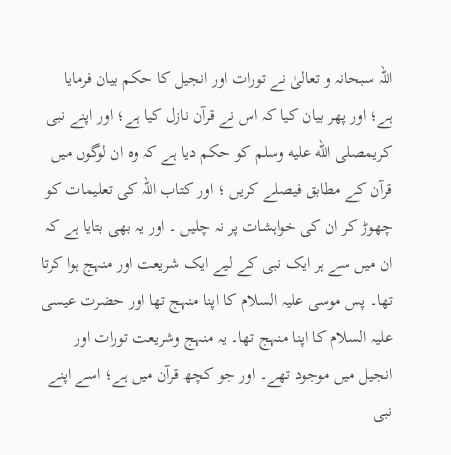اللہ سبحانہ و تعالیٰ نے تورات اور انجیل کا حکم بیان فرمایا ہے؛ اور پھر بیان کیا کہ اس نے قرآن نازل کیا ہے؛ اور اپنے نبی کریمصلى الله عليه وسلم کو حکم دیا ہے کہ وہ ان لوگوں میں قرآن کے مطابق فیصلے کریں ؛ اور کتاب اللہ کی تعلیمات کو چھوڑ کر ان کی خواہشات پر نہ چلیں ۔ اور یہ بھی بتایا ہے کہ ان میں سے ہر ایک نبی کے لیے ایک شریعت اور منہج ہوا کرتا تھا۔ پس موسی علیہ السلام کا اپنا منہج تھا اور حضرت عیسی علیہ السلام کا اپنا منہج تھا۔ یہ منہج وشریعت تورات اور انجیل میں موجود تھے۔ اور جو کچھ قرآن میں ہے؛ اسے اپنے نبی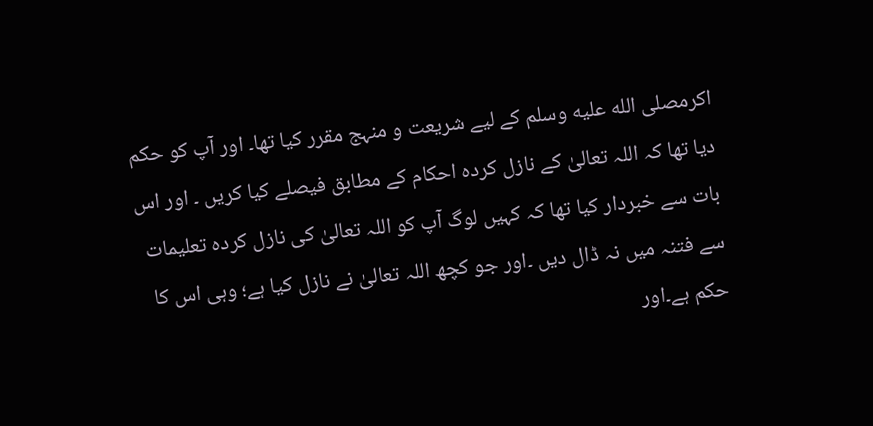اکرمصلى الله عليه وسلم کے لیے شریعت و منہج مقرر کیا تھا۔ اور آپ کو حکم دیا تھا کہ اللہ تعالیٰ کے نازل کردہ احکام کے مطابق فیصلے کیا کریں ۔ اور اس بات سے خبردار کیا تھا کہ کہیں لوگ آپ کو اللہ تعالیٰ کی نازل کردہ تعلیمات سے فتنہ میں نہ ڈال دیں ۔اور جو کچھ اللہ تعالیٰ نے نازل کیا ہے؛ وہی اس کا حکم ہے۔اور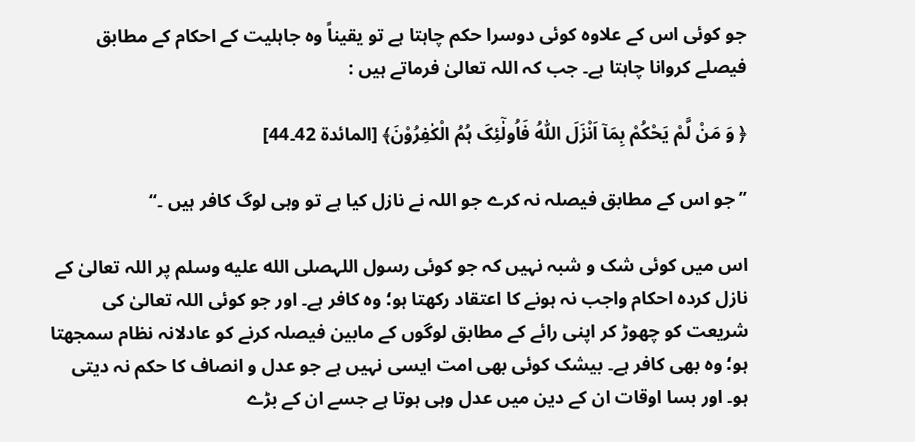جو کوئی اس کے علاوہ کوئی دوسرا حکم چاہتا ہے تو یقیناً وہ جاہلیت کے احکام کے مطابق فیصلے کروانا چاہتا ہے۔ جب کہ اللہ تعالیٰ فرماتے ہیں :

﴿ وَ مَنْ لَّمْ یَحْکُمْ بِمَآ اَنْزَلَ اللّٰہُ فَاُولٰٓئِکَ ہُمُ الْکٰفِرُوْنَ﴾ [المائدۃ 42۔44]

’’جو اس کے مطابق فیصلہ نہ کرے جو اللہ نے نازل کیا ہے تو وہی لوگ کافر ہیں ۔‘‘

اس میں کوئی شک و شبہ نہیں کہ جو کوئی رسول اللہصلى الله عليه وسلم پر اللہ تعالیٰ کے نازل کردہ احکام واجب نہ ہونے کا اعتقاد رکھتا ہو؛ وہ کافر ہے۔ اور جو کوئی اللہ تعالیٰ کی شریعت کو چھوڑ کر اپنی رائے کے مطابق لوگوں کے مابین فیصلہ کرنے کو عادلانہ نظام سمجھتا ہو؛ وہ بھی کافر ہے۔ بیشک کوئی بھی امت ایسی نہیں ہے جو عدل و انصاف کا حکم نہ دیتی ہو۔ اور بسا اوقات ان کے دین میں عدل وہی ہوتا ہے جسے ان کے بڑے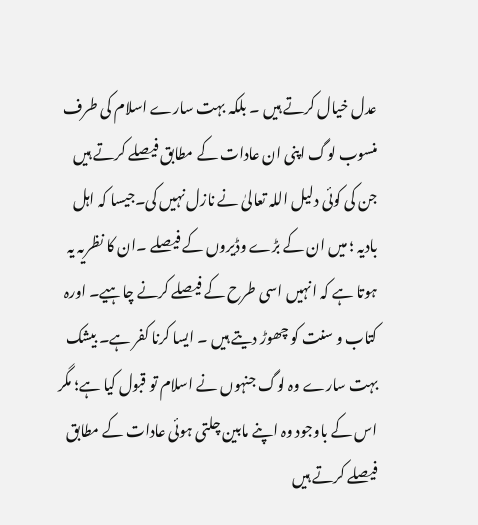عدل خیال کرتے ہیں ۔ بلکہ بہت سارے اسلام کی طرف منسوب لوگ اپنی ان عادات کے مطابق فیصلے کرتے ہیں جن کی کوئی دلیل اللہ تعالیٰ نے نازل نہیں کی۔جیسا کہ اہل بادیہ ؛ میں ان کے بڑے وڈیروں کے فیصلے ۔ان کا نظریہ یہ ہوتا ہے کہ انہیں اسی طرح کے فیصلے کرنے چاہیے۔ اورہ کتاب و سنت کو چھوڑ دیتے ہیں ۔ ایسا کرنا کفر ہے۔ بیشک بہت سارے وہ لوگ جنہوں نے اسلام تو قبول کیا ہے؛ مگر اس کے باوجود وہ اپنے مابین چلتی ہوئی عادات کے مطابق فیصلے کرتے ہیں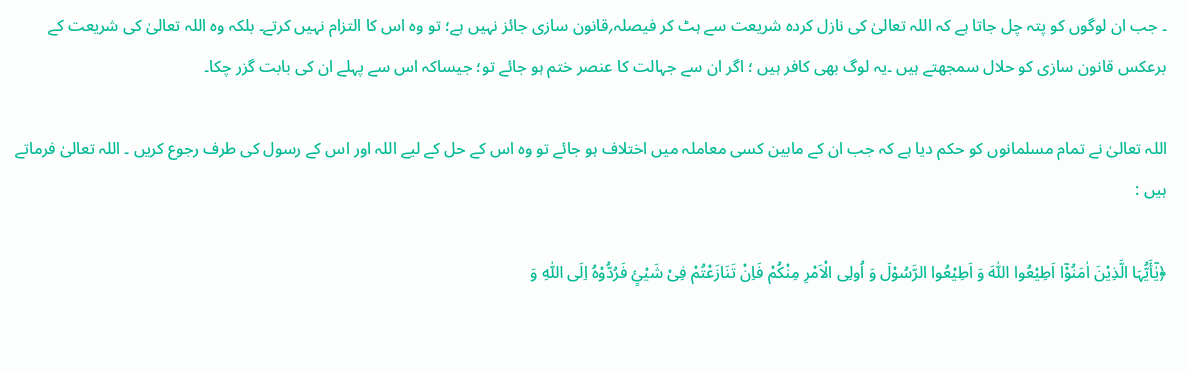۔ جب ان لوگوں کو پتہ چل جاتا ہے کہ اللہ تعالیٰ کی نازل کردہ شریعت سے ہٹ کر فیصلہ؍قانون سازی جائز نہیں ہے؛ تو وہ اس کا التزام نہیں کرتے۔ بلکہ وہ اللہ تعالیٰ کی شریعت کے برعکس قانون سازی کو حلال سمجھتے ہیں ۔یہ لوگ بھی کافر ہیں ؛ اگر ان سے جہالت کا عنصر ختم ہو جائے تو؛ جیساکہ اس سے پہلے ان کی بابت گزر چکا۔

اللہ تعالیٰ نے تمام مسلمانوں کو حکم دیا ہے کہ جب ان کے مابین کسی معاملہ میں اختلاف ہو جائے تو وہ اس کے حل کے لیے اللہ اور اس کے رسول کی طرف رجوع کریں ۔ اللہ تعالیٰ فرماتے ہیں :

﴿یٰٓأَیُّہَا الَّذِیْنَ اٰمَنُوْٓا اَطِیْعُوا اللّٰہَ وَ اَطِیْعُوا الرَّسُوْلَ وَ اُولِی الْاَمْرِ مِنْکُمْ فَاِنْ تَنَازَعْتُمْ فِیْ شَیْئٍ فَرُدُّوْہُ اِلَی اللّٰہِ وَ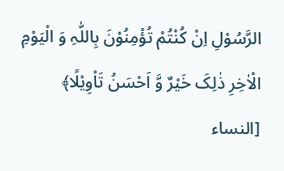الرَّسُوْلِ اِنْ کُنْتُمْ تُؤْمِنُوْنَ بِاللّٰہِ وَ الْیَوْمِ الْاٰخِرِ ذٰلِکَ خَیْرٌ وَّ اَحْسَنُ تَاْوِیْلًا﴾ [النساء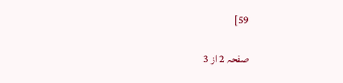59]

صفحہ 2 از 3